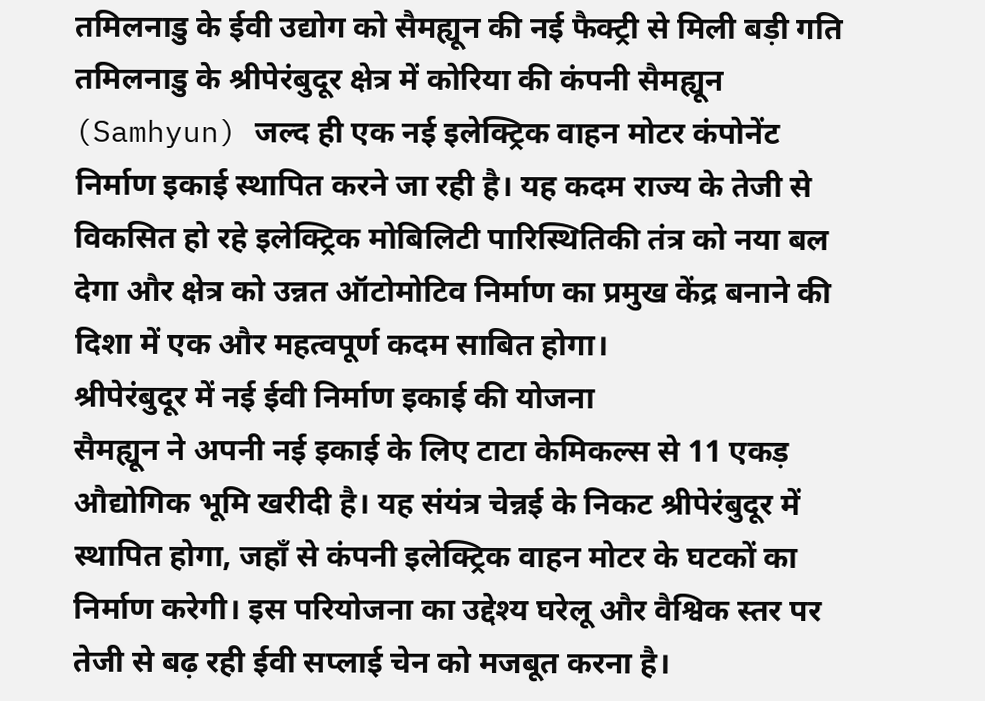तमिलनाडु के ईवी उद्योग को सैमह्यून की नई फैक्ट्री से मिली बड़ी गति
तमिलनाडु के श्रीपेरंबुदूर क्षेत्र में कोरिया की कंपनी सैमह्यून (Samhyun) जल्द ही एक नई इलेक्ट्रिक वाहन मोटर कंपोनेंट निर्माण इकाई स्थापित करने जा रही है। यह कदम राज्य के तेजी से विकसित हो रहे इलेक्ट्रिक मोबिलिटी पारिस्थितिकी तंत्र को नया बल देगा और क्षेत्र को उन्नत ऑटोमोटिव निर्माण का प्रमुख केंद्र बनाने की दिशा में एक और महत्वपूर्ण कदम साबित होगा।
श्रीपेरंबुदूर में नई ईवी निर्माण इकाई की योजना
सैमह्यून ने अपनी नई इकाई के लिए टाटा केमिकल्स से 11 एकड़ औद्योगिक भूमि खरीदी है। यह संयंत्र चेन्नई के निकट श्रीपेरंबुदूर में स्थापित होगा, जहाँ से कंपनी इलेक्ट्रिक वाहन मोटर के घटकों का निर्माण करेगी। इस परियोजना का उद्देश्य घरेलू और वैश्विक स्तर पर तेजी से बढ़ रही ईवी सप्लाई चेन को मजबूत करना है।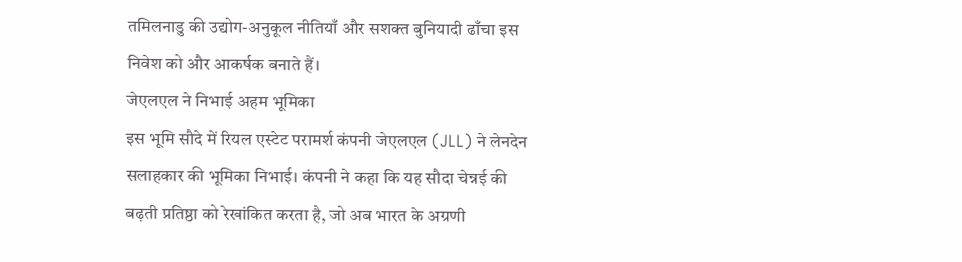तमिलनाडु की उद्योग-अनुकूल नीतियाँ और सशक्त बुनियादी ढाँचा इस निवेश को और आकर्षक बनाते हैं।
जेएलएल ने निभाई अहम भूमिका
इस भूमि सौदे में रियल एस्टेट परामर्श कंपनी जेएलएल (JLL) ने लेनदेन सलाहकार की भूमिका निभाई। कंपनी ने कहा कि यह सौदा चेन्नई की बढ़ती प्रतिष्ठा को रेखांकित करता है, जो अब भारत के अग्रणी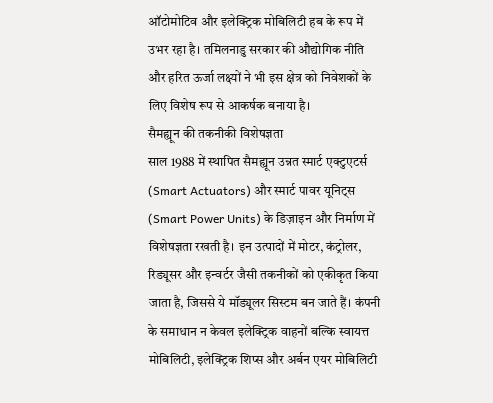ऑटोमोटिव और इलेक्ट्रिक मोबिलिटी हब के रूप में उभर रहा है। तमिलनाडु सरकार की औद्योगिक नीति और हरित ऊर्जा लक्ष्यों ने भी इस क्षेत्र को निवेशकों के लिए विशेष रूप से आकर्षक बनाया है।
सैमह्यून की तकनीकी विशेषज्ञता
साल 1988 में स्थापित सैमह्यून उन्नत स्मार्ट एक्टुएटर्स (Smart Actuators) और स्मार्ट पावर यूनिट्स (Smart Power Units) के डिज़ाइन और निर्माण में विशेषज्ञता रखती है। इन उत्पादों में मोटर, कंट्रोलर, रिड्यूसर और इन्वर्टर जैसी तकनीकों को एकीकृत किया जाता है, जिससे ये मॉड्यूलर सिस्टम बन जाते हैं। कंपनी के समाधान न केवल इलेक्ट्रिक वाहनों बल्कि स्वायत्त मोबिलिटी, इलेक्ट्रिक शिप्स और अर्बन एयर मोबिलिटी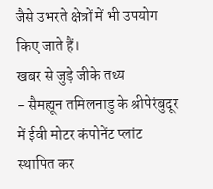जैसे उभरते क्षेत्रों में भी उपयोग किए जाते हैं।
खबर से जुड़े जीके तथ्य
- सैमह्यून तमिलनाडु के श्रीपेरंबुदूर में ईवी मोटर कंपोनेंट प्लांट स्थापित कर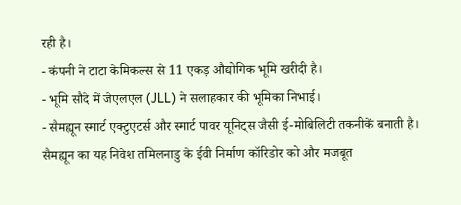रही है।
- कंपनी ने टाटा केमिकल्स से 11 एकड़ औद्योगिक भूमि खरीदी है।
- भूमि सौदे में जेएलएल (JLL) ने सलाहकार की भूमिका निभाई।
- सैमह्यून स्मार्ट एक्टुएटर्स और स्मार्ट पावर यूनिट्स जैसी ई-मोबिलिटी तकनीकें बनाती है।
सैमह्यून का यह निवेश तमिलनाडु के ईवी निर्माण कॉरिडोर को और मजबूत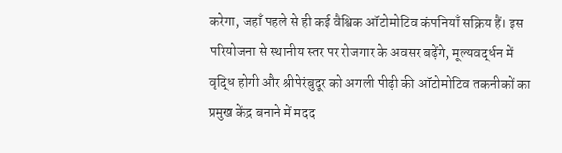करेगा, जहाँ पहले से ही कई वैश्विक ऑटोमोटिव कंपनियाँ सक्रिय हैं। इस परियोजना से स्थानीय स्तर पर रोजगार के अवसर बढ़ेंगे, मूल्यवर्द्धन में वृद्धि होगी और श्रीपेरंबुदूर को अगली पीढ़ी की ऑटोमोटिव तकनीकों का प्रमुख केंद्र बनाने में मदद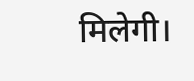मिलेगी।